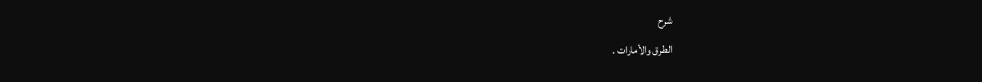شرح
الطرق والأمارات .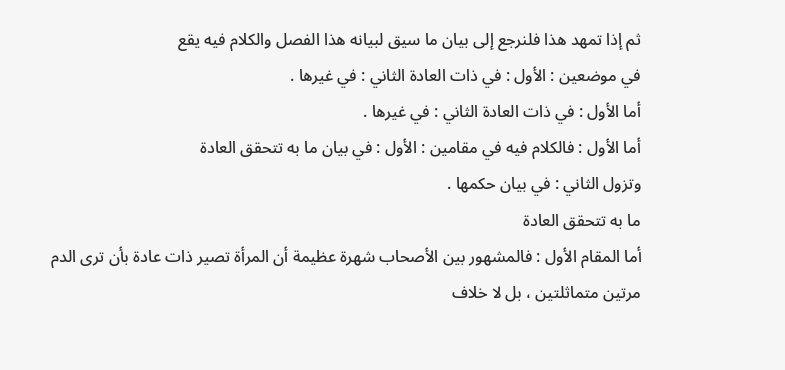ثم إذا تمهد هذا فلنرجع إلى بيان ما سيق لبيانه هذا الفصل والكلام فيه يقع
في موضعين : الأول : في ذات العادة الثاني : في غيرها .
أما الأول : في ذات العادة الثاني : في غيرها .
أما الأول : فالكلام فيه في مقامين : الأول : في بيان ما به تتحقق العادة
وتزول الثاني : في بيان حكمها .
ما به تتحقق العادة
أما المقام الأول : فالمشهور بين الأصحاب شهرة عظيمة أن المرأة تصير ذات عادة بأن ترى الدم مرتين متماثلتين ، بل لا خلاف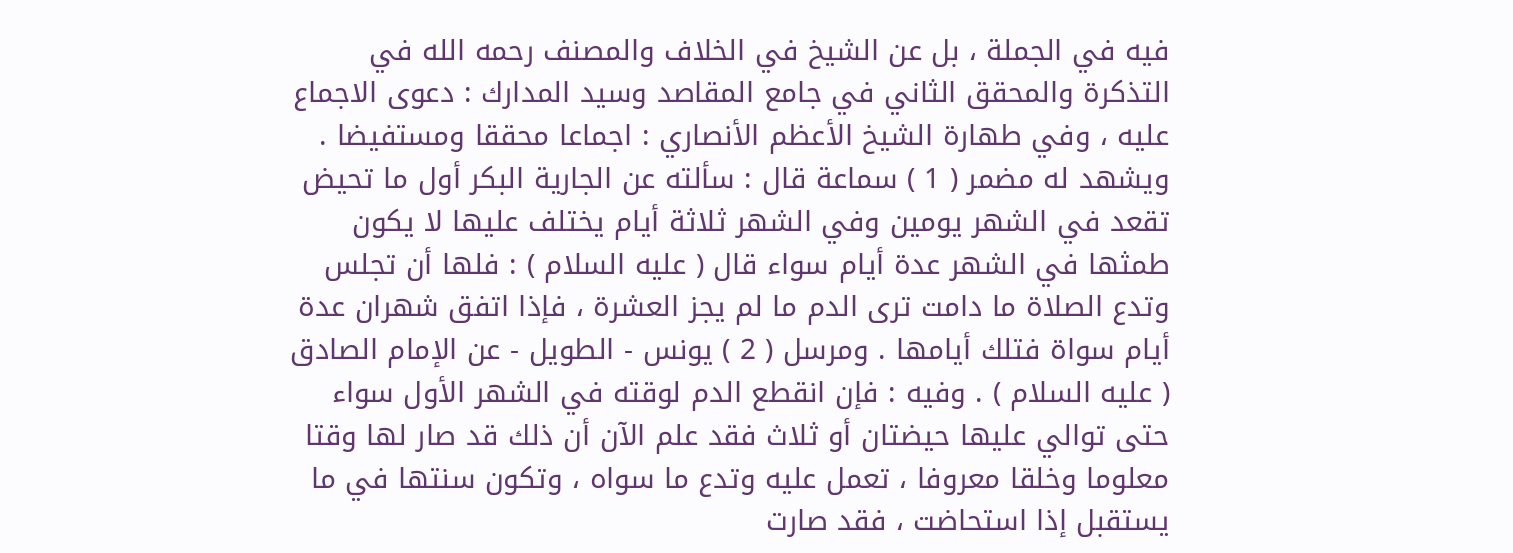فيه في الجملة ، بل عن الشيخ في الخلاف والمصنف رحمه الله في التذكرة والمحقق الثاني في جامع المقاصد وسيد المدارك : دعوى الاجماع عليه ، وفي طهارة الشيخ الأعظم الأنصاري : اجماعا محققا ومستفيضا . ويشهد له مضمر ( 1 ) سماعة قال : سألته عن الجارية البكر أول ما تحيض تقعد في الشهر يومين وفي الشهر ثلاثة أيام يختلف عليها لا يكون طمثها في الشهر عدة أيام سواء قال ( عليه السلام ) : فلها أن تجلس وتدع الصلاة ما دامت ترى الدم ما لم يجز العشرة ، فإذا اتفق شهران عدة أيام سواة فتلك أيامها . ومرسل ( 2 ) يونس - الطويل - عن الإمام الصادق ( عليه السلام ) . وفيه : فإن انقطع الدم لوقته في الشهر الأول سواء حتى توالي عليها حيضتان أو ثلاث فقد علم الآن أن ذلك قد صار لها وقتا معلوما وخلقا معروفا ، تعمل عليه وتدع ما سواه ، وتكون سنتها في ما يستقبل إذا استحاضت ، فقد صارت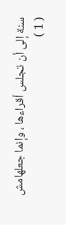سنة إلى أن تجلس أقراءها ، وإنما جعلهامش
( 1 )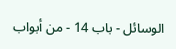الوسائل - باب 14 - من أبواب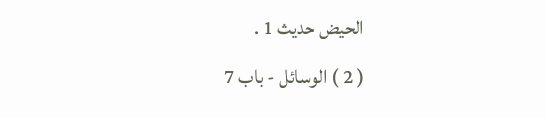الحيض حديث 1 .
( 2 ) الوسائل - باب 7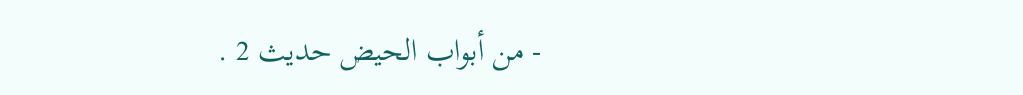- من أبواب الحيض حديث 2 .